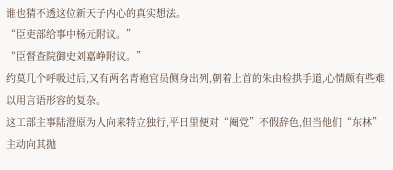谁也猜不透这位新天子内心的真实想法。
“臣吏部给事中杨元附议。”
“臣督查院御史刘嘉峥附议。”
约莫几个呼吸过后,又有两名青袍官员侧身出列,朝着上首的朱由检拱手道,心情颇有些难以用言语形容的复杂。
这工部主事陆澄原为人向来特立独行,平日里便对“阉党”不假辞色,但当他们“东林”主动向其抛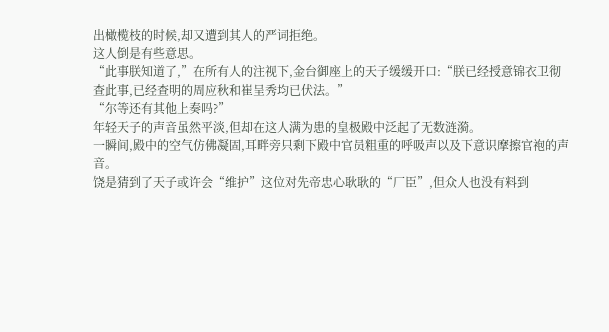出橄榄枝的时候,却又遭到其人的严词拒绝。
这人倒是有些意思。
“此事朕知道了,”在所有人的注视下,金台御座上的天子缓缓开口:“朕已经授意锦衣卫彻查此事,已经查明的周应秋和崔呈秀均已伏法。”
“尔等还有其他上奏吗?”
年轻天子的声音虽然平淡,但却在这人满为患的皇极殿中泛起了无数涟漪。
一瞬间,殿中的空气仿佛凝固,耳畔旁只剩下殿中官员粗重的呼吸声以及下意识摩擦官袍的声音。
饶是猜到了天子或许会“维护”这位对先帝忠心耿耿的“厂臣”,但众人也没有料到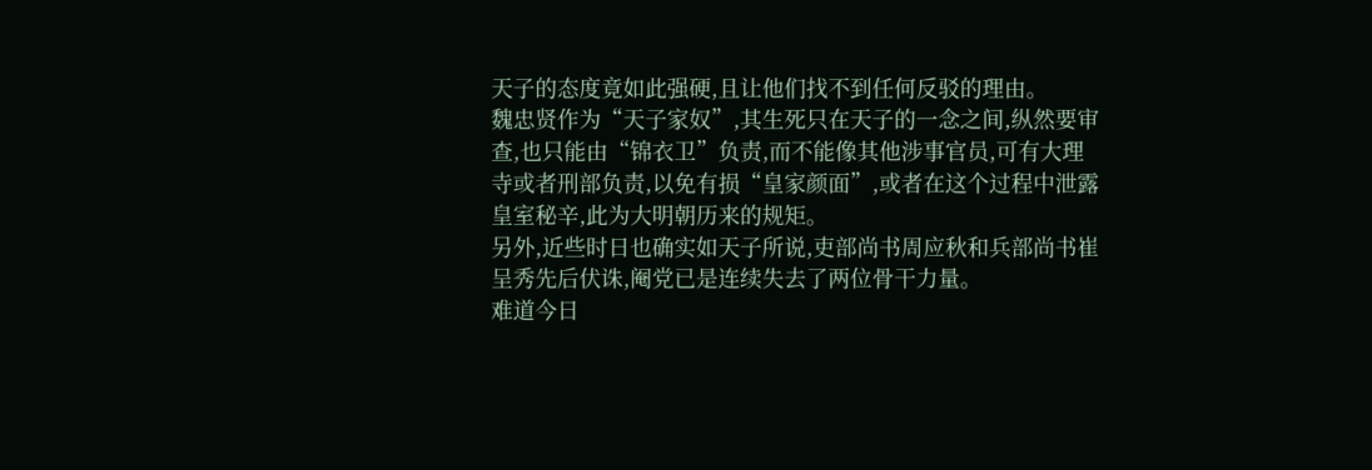天子的态度竟如此强硬,且让他们找不到任何反驳的理由。
魏忠贤作为“天子家奴”,其生死只在天子的一念之间,纵然要审查,也只能由“锦衣卫”负责,而不能像其他涉事官员,可有大理寺或者刑部负责,以免有损“皇家颜面”,或者在这个过程中泄露皇室秘辛,此为大明朝历来的规矩。
另外,近些时日也确实如天子所说,吏部尚书周应秋和兵部尚书崔呈秀先后伏诛,阉党已是连续失去了两位骨干力量。
难道今日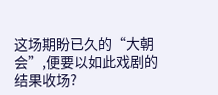这场期盼已久的“大朝会”,便要以如此戏剧的结果收场?